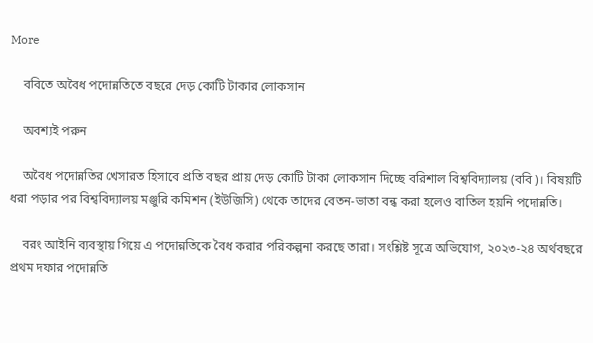More

    ববিতে অবৈধ পদোন্নতিতে বছরে দেড় কোটি টাকার লোকসান

    অবশ্যই পরুন

    অবৈধ পদোন্নতির খেসারত হিসাবে প্রতি বছর প্রায় দেড় কোটি টাকা লোকসান দিচ্ছে বরিশাল বিশ্ববিদ্যালয় (ববি)। বিষয়টি ধরা পড়ার পর বিশ্ববিদ্যালয় মঞ্জুরি কমিশন (ইউজিসি) থেকে তাদের বেতন-ভাতা বন্ধ করা হলেও বাতিল হয়নি পদোন্নতি।

    বরং আইনি ব্যবস্থায় গিয়ে এ পদোন্নতিকে বৈধ করার পরিকল্পনা করছে তারা। সংশ্লিষ্ট সূত্রে অভিযোগ, ২০২৩-২৪ অর্থবছরে প্রথম দফার পদোন্নতি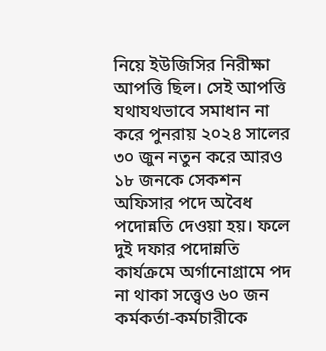নিয়ে ইউজিসির নিরীক্ষা আপত্তি ছিল। সেই আপত্তি যথাযথভাবে সমাধান না করে পুনরায় ২০২৪ সালের ৩০ জুন নতুন করে আরও ১৮ জনকে সেকশন অফিসার পদে অবৈধ পদোন্নতি দেওয়া হয়। ফলে দুই দফার পদোন্নতি কার্যক্রমে অর্গানোগ্রামে পদ না থাকা সত্ত্বেও ৬০ জন কর্মকর্তা-কর্মচারীকে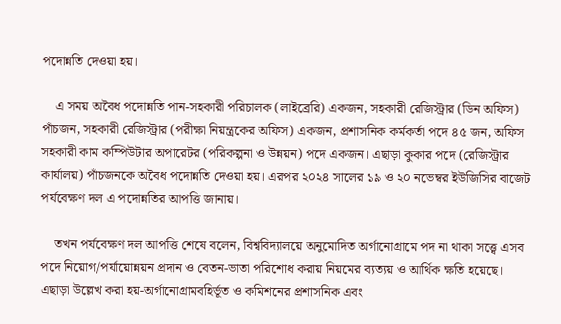পদোন্নতি দেওয়া হয়।

    এ সময় অবৈধ পদোন্নতি পান-সহকারী পরিচালক (লাইব্রেরি) একজন, সহকারী রেজিস্ট্রার (ডিন অফিস) পাঁচজন, সহকারী রেজিস্ট্রার (পরীক্ষা নিয়ন্ত্রকের অফিস) একজন, প্রশাসনিক কর্মকর্তা পদে ৪৫ জন, অফিস সহকারী কাম কম্পিউটার অপারেটর (পরিকল্পনা ও উন্নয়ন) পদে একজন। এছাড়া কুকার পদে (রেজিস্ট্রার কার্যালয়) পাঁচজনকে অবৈধ পদোন্নতি দেওয়া হয়। এরপর ২০২৪ সালের ১৯ ও ২০ নভেম্বর ইউজিসির বাজেট পর্যবেক্ষণ দল এ পদোন্নতির আপত্তি জানায়।

    তখন পর্যবেক্ষণ দল আপত্তি শেষে বলেন, বিশ্ববিদ্যালয়ে অনুমোদিত অর্গানোগ্রামে পদ না থাকা সত্ত্বে এসব পদে নিয়োগ/পর্যায়োন্নয়ন প্রদান ও বেতন-ভাতা পরিশোধ করায় নিয়মের ব্যত্যয় ও আর্থিক ক্ষতি হয়েছে। এছাড়া উল্লেখ করা হয়-অর্গানোগ্রামবহির্ভূত ও কমিশনের প্রশাসনিক এবং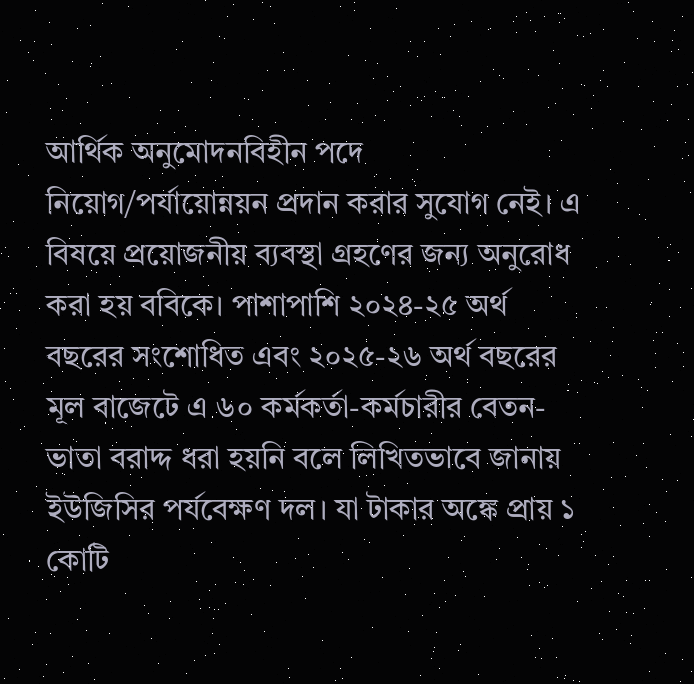আর্থিক অনুমোদনবিহীন পদে নিয়োগ/পর্যায়োন্নয়ন প্রদান করার সুযোগ নেই। এ বিষয়ে প্রয়োজনীয় ব্যবস্থা গ্রহণের জন্য অনুরোধ করা হয় ববিকে। পাশাপাশি ২০২৪-২৫ অর্থ বছরের সংশোধিত এবং ২০২৫-২৬ অর্থ বছরের মূল বাজেটে এ ৬০ কর্মকর্তা-কর্মচারীর বেতন-ভাতা বরাদ্দ ধরা হয়নি বলে লিখিতভাবে জানায় ইউজিসির পর্যবেক্ষণ দল। যা টাকার অঙ্কে প্রায় ১ কোটি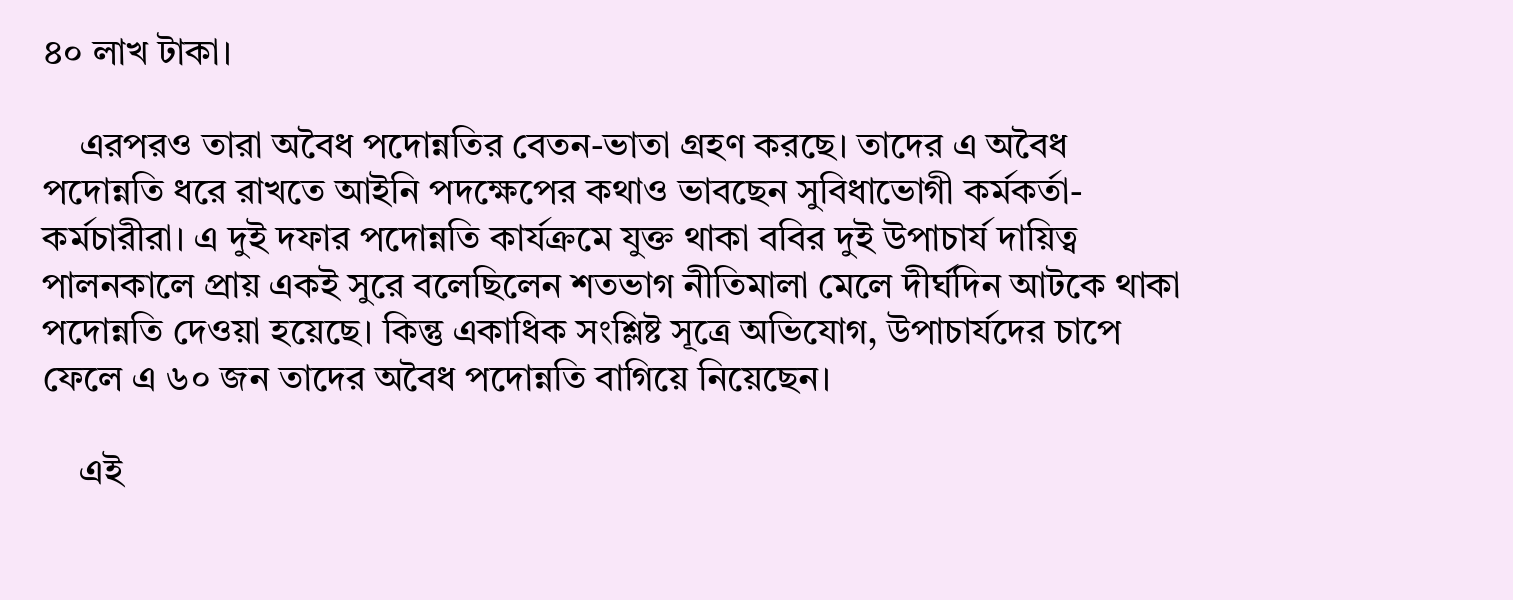৪০ লাখ টাকা।

    এরপরও তারা অবৈধ পদোন্নতির বেতন-ভাতা গ্রহণ করছে। তাদের এ অবৈধ পদোন্নতি ধরে রাখতে আইনি পদক্ষেপের কথাও ভাবছেন সুবিধাভোগী কর্মকর্তা-কর্মচারীরা। এ দুই দফার পদোন্নতি কার্যক্রমে যুক্ত থাকা ববির দুই উপাচার্য দায়িত্ব পালনকালে প্রায় একই সুরে বলেছিলেন শতভাগ নীতিমালা মেলে দীর্ঘদিন আটকে থাকা পদোন্নতি দেওয়া হয়েছে। কিন্তু একাধিক সংশ্লিষ্ট সূত্রে অভিযোগ, উপাচার্যদের চাপে ফেলে এ ৬০ জন তাদের অবৈধ পদোন্নতি বাগিয়ে নিয়েছেন।

    এই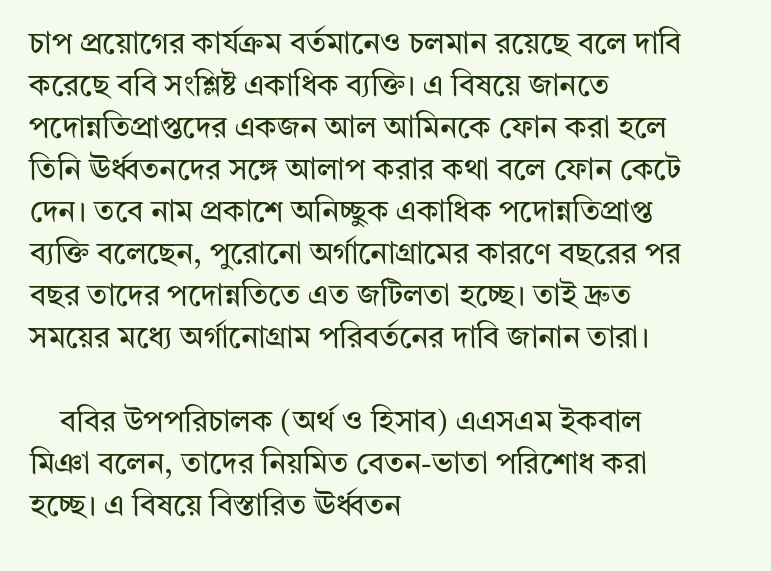চাপ প্রয়োগের কার্যক্রম বর্তমানেও চলমান রয়েছে বলে দাবি করেছে ববি সংশ্লিষ্ট একাধিক ব্যক্তি। এ বিষয়ে জানতে পদোন্নতিপ্রাপ্তদের একজন আল আমিনকে ফোন করা হলে তিনি ঊর্ধ্বতনদের সঙ্গে আলাপ করার কথা বলে ফোন কেটে দেন। তবে নাম প্রকাশে অনিচ্ছুক একাধিক পদোন্নতিপ্রাপ্ত ব্যক্তি বলেছেন, পুরোনো অর্গানোগ্রামের কারণে বছরের পর বছর তাদের পদোন্নতিতে এত জটিলতা হচ্ছে। তাই দ্রুত সময়ের মধ্যে অর্গানোগ্রাম পরিবর্তনের দাবি জানান তারা।

    ববির উপপরিচালক (অর্থ ও হিসাব) এএসএম ইকবাল মিঞা বলেন, তাদের নিয়মিত বেতন-ভাতা পরিশোধ করা হচ্ছে। এ বিষয়ে বিস্তারিত ঊর্ধ্বতন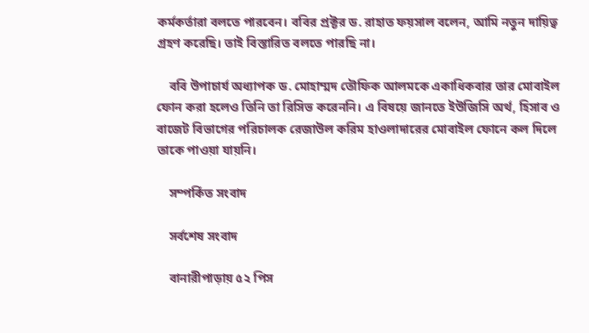কর্মকর্তারা বলতে পারবেন। ববির প্রক্টর ড. রাহাত ফয়সাল বলেন, আমি নতুন দায়িত্ব গ্রহণ করেছি। তাই বিস্তারিত বলতে পারছি না।

    ববি উপাচার্য অধ্যাপক ড. মোহাম্মদ তৌফিক আলমকে একাধিকবার তার মোবাইল ফোন করা হলেও তিনি তা রিসিভ করেননি। এ বিষয়ে জানতে ইউজিসি অর্থ, হিসাব ও বাজেট বিভাগের পরিচালক রেজাউল করিম হাওলাদারের মোবাইল ফোনে কল দিলে তাকে পাওয়া যায়নি।

    সম্পর্কিত সংবাদ

    সর্বশেষ সংবাদ

    বানারীপাড়ায় ৫২ পিস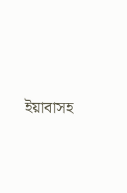ইয়াবাসহ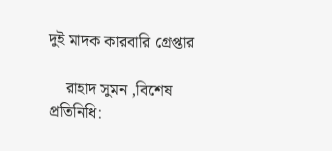দুই মাদক কারবারি গ্রেপ্তার

    রাহাদ সুমন ,বিশেষ প্রতিনিধি: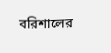বরিশালের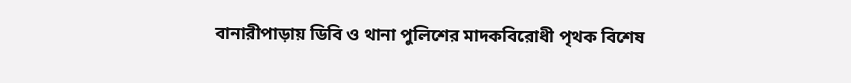বানারীপাড়ায় ডিবি ও থানা পুলিশের মাদকবিরোধী পৃথক বিশেষ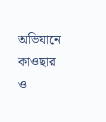অভিযানে কাওছার ও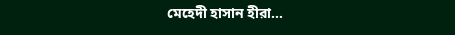মেহেদী হাসান হীরা...